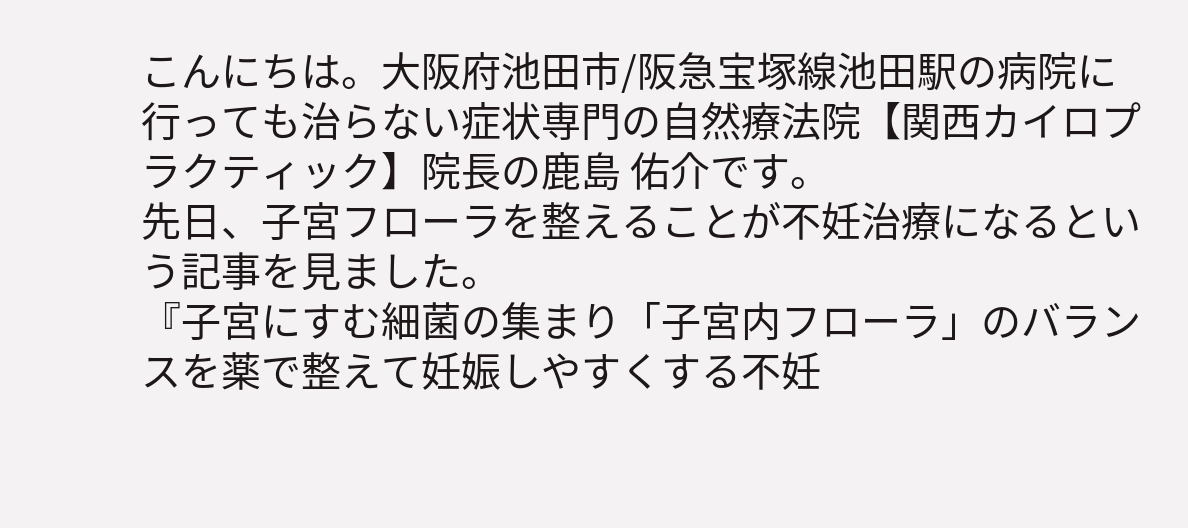こんにちは。大阪府池田市/阪急宝塚線池田駅の病院に行っても治らない症状専門の自然療法院【関西カイロプラクティック】院長の鹿島 佑介です。
先日、子宮フローラを整えることが不妊治療になるという記事を見ました。
『子宮にすむ細菌の集まり「子宮内フローラ」のバランスを薬で整えて妊娠しやすくする不妊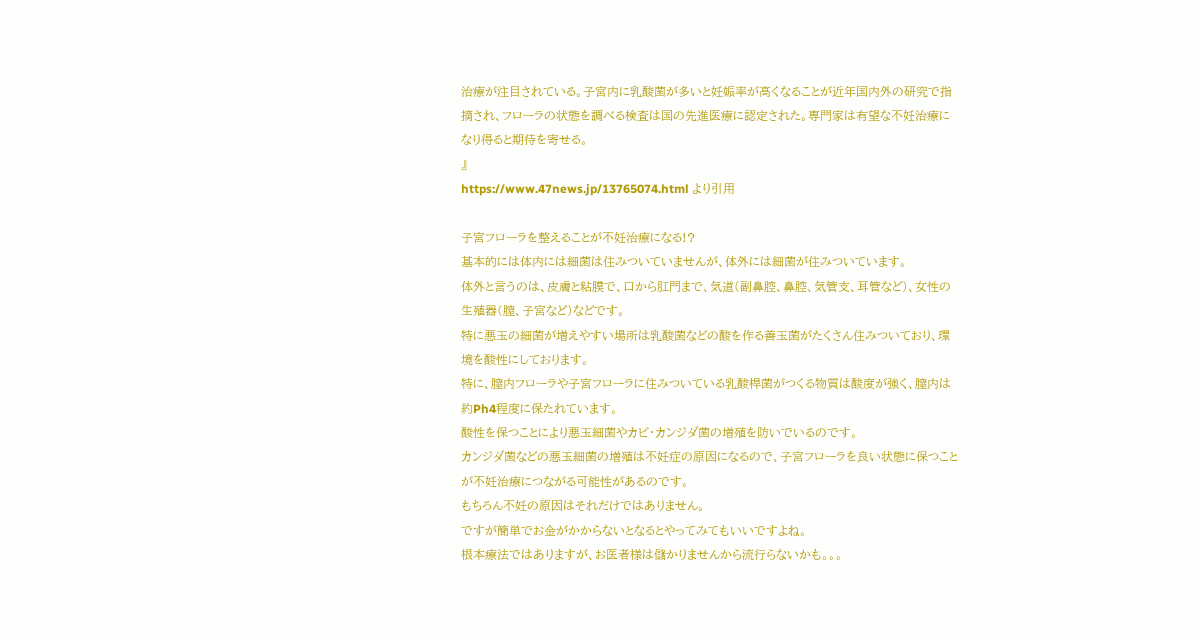治療が注目されている。子宮内に乳酸菌が多いと妊娠率が高くなることが近年国内外の研究で指摘され、フローラの状態を調べる検査は国の先進医療に認定された。専門家は有望な不妊治療になり得ると期待を寄せる。
』
https://www.47news.jp/13765074.html より引用

子宮フローラを整えることが不妊治療になる!?
基本的には体内には細菌は住みついていませんが、体外には細菌が住みついています。
体外と言うのは、皮膚と粘膜で、口から肛門まで、気道(副鼻腔、鼻腔、気管支、耳管など)、女性の生殖器(膣、子宮など)などです。
特に悪玉の細菌が増えやすい場所は乳酸菌などの酸を作る善玉菌がたくさん住みついており、環境を酸性にしております。
特に、膣内フローラや子宮フローラに住みついている乳酸桿菌がつくる物質は酸度が強く、膣内は約Ph4程度に保たれています。
酸性を保つことにより悪玉細菌やカビ・カンジダ菌の増殖を防いでいるのです。
カンジダ菌などの悪玉細菌の増殖は不妊症の原因になるので、子宮フローラを良い状態に保つことが不妊治療につながる可能性があるのです。
もちろん不妊の原因はそれだけではありません。
ですが簡単でお金がかからないとなるとやってみてもいいですよね。
根本療法ではありますが、お医者様は儲かりませんから流行らないかも。。。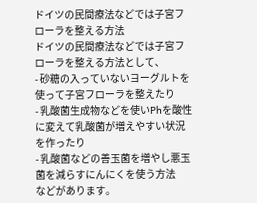ドイツの民間療法などでは子宮フローラを整える方法
ドイツの民間療法などでは子宮フローラを整える方法として、
- 砂糖の入っていないヨーグルトを使って子宮フローラを整えたり
- 乳酸菌生成物などを使いPhを酸性に変えて乳酸菌が増えやすい状況を作ったり
- 乳酸菌などの善玉菌を増やし悪玉菌を減らすにんにくを使う方法
などがあります。